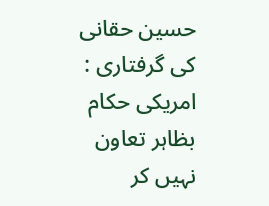حسین حقانی کی گرفتاری : امریکی حکام بظاہر تعاون نہیں کر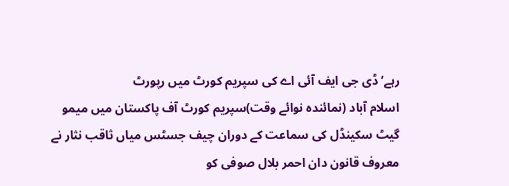رہے‘ ڈی جی ایف آئی اے کی سپریم کورٹ میں رپورٹ
اسلام آباد (نمائندہ نوائے وقت)سپریم کورٹ آف پاکستان میں میمو گیٹ سکینڈل کی سماعت کے دوران چیف جسٹس میاں ثاقب نثار نے معروف قانون دان احمر بلال صوفی کو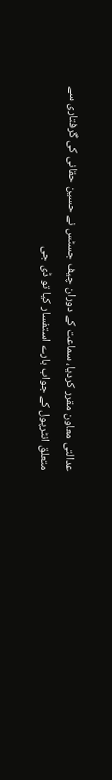عدالتی معاون مقرر کردیا، سماعت کے دوران چیف جسٹس نے حسین حقانی کی گرفتاری سے متعلق انٹرپول کے جواب بارے استفسار کیا تو ڈی جی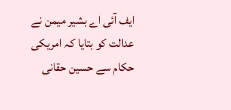ایف آئی اے بشیر میمن نے عدالت کو بتایا کہ امریکی حکام سے حسین حقانی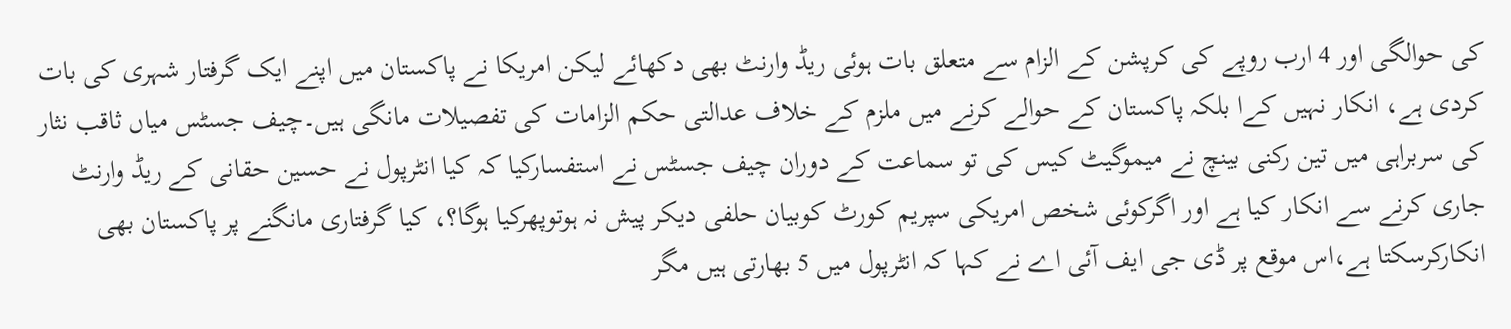کی حوالگی اور 4 ارب روپے کی کرپشن کے الزام سے متعلق بات ہوئی ریڈ وارنٹ بھی دکھائے لیکن امریکا نے پاکستان میں اپنے ایک گرفتار شہری کی بات کردی ہے، انکار نہیں کےا بلکہ پاکستان کے حوالے کرنے میں ملزم کے خلاف عدالتی حکم الزامات کی تفصیلات مانگی ہیں۔چیف جسٹس میاں ثاقب نثار کی سربراہی میں تین رکنی بینچ نے میموگیٹ کیس کی تو سماعت کے دوران چیف جسٹس نے استفسارکیا کہ کیا انٹرپول نے حسین حقانی کے ریڈ وارنٹ جاری کرنے سے انکار کیا ہے اور اگرکوئی شخص امریکی سپریم کورٹ کوبیان حلفی دیکر پیش نہ ہوتوپھرکیا ہوگا؟، کیا گرفتاری مانگنے پر پاکستان بھی انکارکرسکتا ہے،اس موقع پر ڈی جی ایف آئی اے نے کہا کہ انٹرپول میں 5 بھارتی ہیں مگر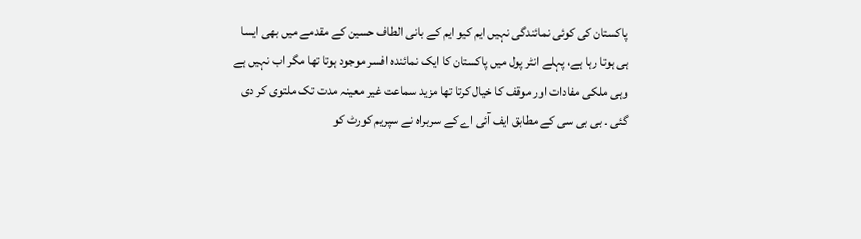پاکستان کی کوئی نمائندگی نہیں ایم کیو ایم کے بانی الطاف حسین کے مقدمے میں بھی ایسا ہی ہوتا رہا ہے، پہلے انٹر پول میں پاکستان کا ایک نمائندہ افسر موجود ہوتا تھا مگر اب نہیں ہے وہی ملکی مفادات اور موقف کا خیال کرتا تھا مزید سماعت غیر معینہ مدت تک ملتوی کر دی گئی ۔ بی بی سی کے مطابق ایف آئی اے کے سربراہ نے سپریم کورٹ کو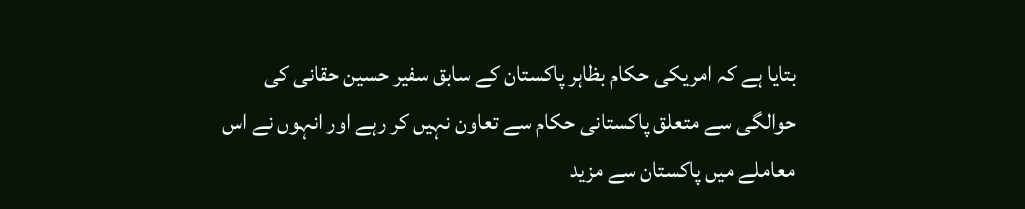بتایا ہے کہ امریکی حکام بظاہر پاکستان کے سابق سفیر حسین حقانی کی حوالگی سے متعلق پاکستانی حکام سے تعاون نہیں کر رہے اور انہوں نے اس معاملے میں پاکستان سے مزید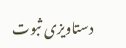دستاویزی ثبوت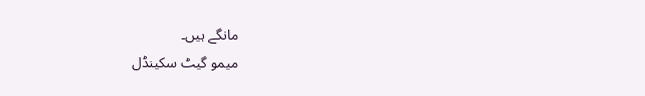مانگے ہیں۔
میمو گیٹ سکینڈل